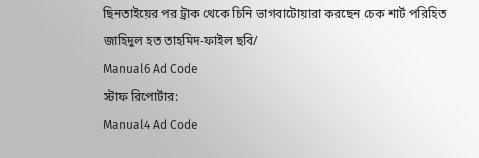ছিনতাইয়ের পর ট্রাক থেকে চিনি ভাগবাটোয়ারা করছেন চেক শার্ট পরিহিত জাহিদুল হত তাহমিদ-ফাইল ছবি/
Manual6 Ad Code
স্টাফ রিপোর্টার:
Manual4 Ad Code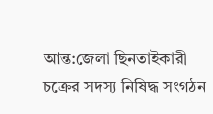আন্ত:জেলা ছিনতাইকারী চক্রের সদস্য নিষিদ্ধ সংগঠন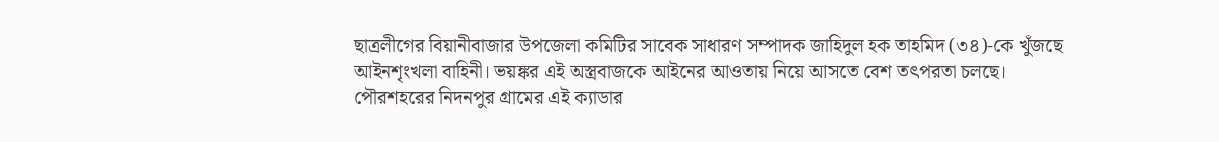ছাত্রলীগের বিয়ানীবাজার উপজেলা কমিটির সাবেক সাধারণ সম্পাদক জাহিদুল হক তাহমিদ (৩৪)-কে খুঁজছে আইনশৃংখলা বাহিনী। ভয়ঙ্কর এই অস্ত্রবাজকে আইনের আওতায় নিয়ে আসতে বেশ তৎপরতা চলছে। পৌরশহরের নিদনপুর গ্রামের এই ক্যাডার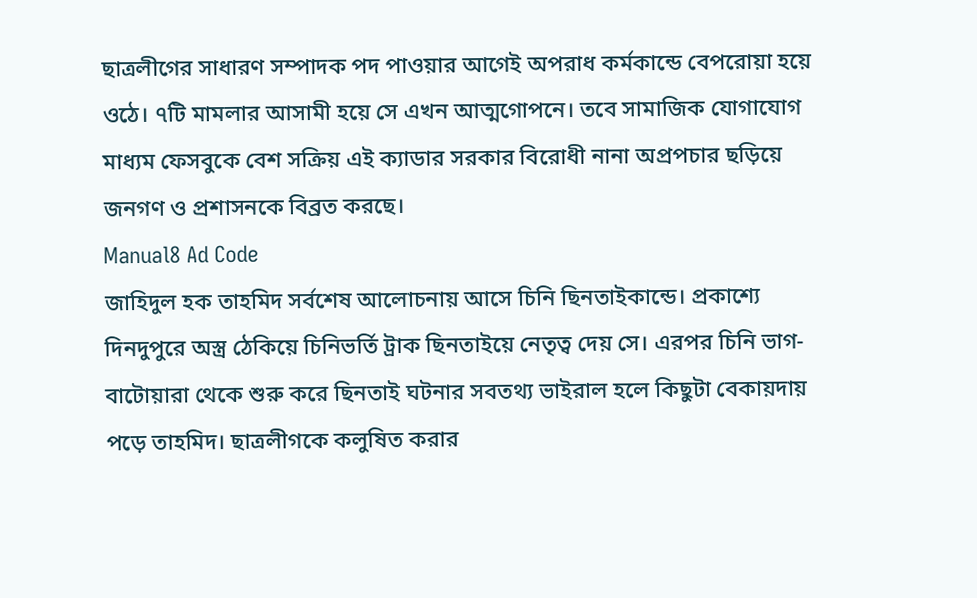ছাত্রলীগের সাধারণ সম্পাদক পদ পাওয়ার আগেই অপরাধ কর্মকান্ডে বেপরোয়া হয়ে ওঠে। ৭টি মামলার আসামী হয়ে সে এখন আত্মগোপনে। তবে সামাজিক যোগাযোগ মাধ্যম ফেসবুকে বেশ সক্রিয় এই ক্যাডার সরকার বিরোধী নানা অপ্রপচার ছড়িয়ে জনগণ ও প্রশাসনকে বিব্রত করছে।
Manual8 Ad Code
জাহিদুল হক তাহমিদ সর্বশেষ আলোচনায় আসে চিনি ছিনতাইকান্ডে। প্রকাশ্যে দিনদুপুরে অস্ত্র ঠেকিয়ে চিনিভর্তি ট্রাক ছিনতাইয়ে নেতৃত্ব দেয় সে। এরপর চিনি ভাগ-বাটোয়ারা থেকে শুরু করে ছিনতাই ঘটনার সবতথ্য ভাইরাল হলে কিছুটা বেকায়দায় পড়ে তাহমিদ। ছাত্রলীগকে কলুষিত করার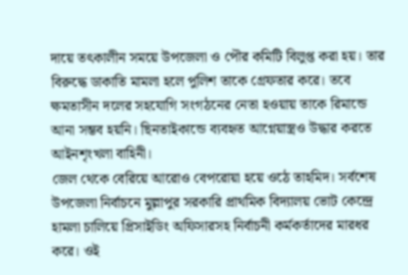দায়ে তৎকালীন সময়ে উপজেলা ও পৌর কমিটি বিলুপ্ত করা হয়। তার বিরুদ্ধে ডাকাতি মামলা হলে পুলিশ তাকে গ্রেফতার করে। তবে ক্ষমতাসীন দলের সহযোগি সংগঠনের নেতা হওয়ায় তাকে রিমান্ডে আনা সম্ভব হয়নি। ছিনতাইকান্ডে ব্যবহৃত আগ্নেয়াস্ত্রও উদ্ধার করতে আইনশৃংখলা বাহিনী।
জেল থেকে বেরিয়ে আরোও বেপরোয়া হয়ে ওঠে তাহমিদ। সর্বশেষ উপজেলা নির্বাচনে মুল্লাপুর সরকারি প্রাথমিক বিদ্যালয় ভোট কেন্দ্রে হামলা চালিয়ে প্রিসাইডিং অফিসারসহ নির্বাচনী কর্মকর্তাদের মারধর করে। ওই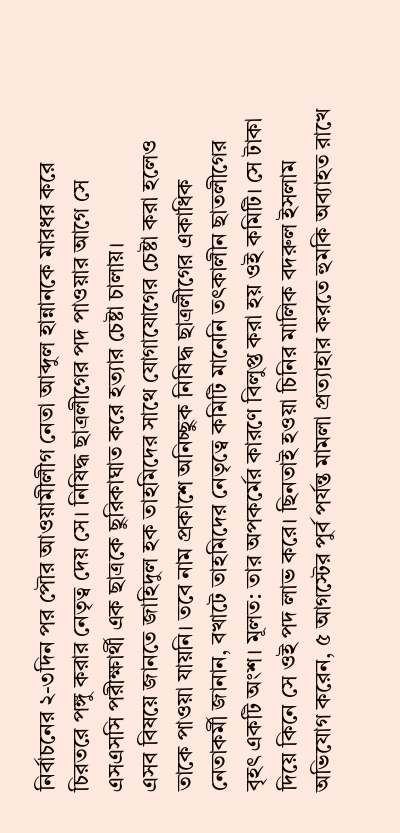নির্বাচনের ২-৩দিন পর পৌর আওয়ামীলীগ নেতা আব্দুল হান্নানকে মারধর করে চিরতরে পঙ্গু করার নেতৃত্ব দেয় সে। নিষিদ্ধ ছাত্রলীগের পদ পাওয়ার আগে সে এসএসসি পরীক্ষার্থী এক ছাত্রকে ছুরিকাঘাত করে হত্যার চেষ্টা চালায়।
এসব বিষয়ে জানতে জাহিদুল হক তাহমিদের সাথে যোগাযোগের চেষ্টা করা হলেও তাকে পাওয়া যায়নি। তবে নাম প্রকাশে অনিচ্ছুক নিষিদ্ধ ছাত্রলীগের একাধিক নেতাকর্মী জানান, বখাটে তাহমিদের নেতৃত্বে কমিটি মানেনি তৎকালীন ছাতলীগের বৃহৎ একটি অংশ। মূলত: তার অপকর্মের কারণে বিলুপ্ত করা হয় ওই কমিটি। সে টাকা দিয়ে কিনে সে ওই পদ লাভ করে। ছিনতাই হওয়া চিনির মালিক বদরুল ইসলাম অভিযোগ করেন, ৫ আগস্টের পুর্ব পর্যন্ত মামলা প্রত্যাহার করতে হুমকি অব্যাহত রাখে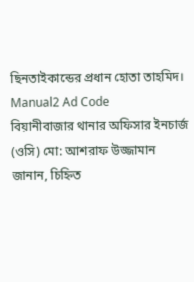ছিনতাইকান্ডের প্রধান হোতা তাহমিদ।
Manual2 Ad Code
বিয়ানীবাজার থানার অফিসার ইনচার্জ (ওসি) মো: আশরাফ উজ্জামান জানান, চিহ্নিত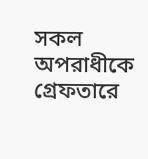সকল অপরাধীকে গ্রেফতারে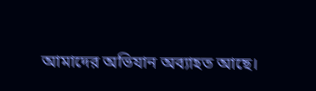আমাদের অভিযান অব্যাহত আছে।